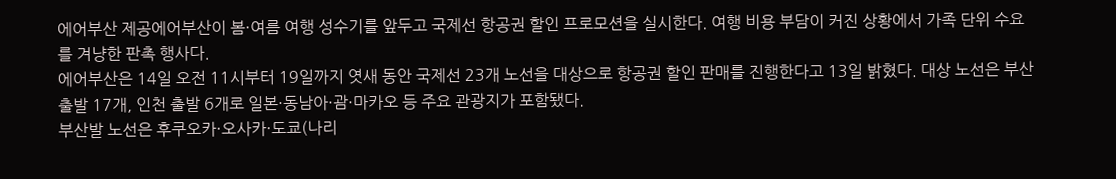에어부산 제공에어부산이 봄·여름 여행 성수기를 앞두고 국제선 항공권 할인 프로모션을 실시한다. 여행 비용 부담이 커진 상황에서 가족 단위 수요를 겨냥한 판촉 행사다.
에어부산은 14일 오전 11시부터 19일까지 엿새 동안 국제선 23개 노선을 대상으로 항공권 할인 판매를 진행한다고 13일 밝혔다. 대상 노선은 부산 출발 17개, 인천 출발 6개로 일본·동남아·괌·마카오 등 주요 관광지가 포함됐다.
부산발 노선은 후쿠오카·오사카·도쿄(나리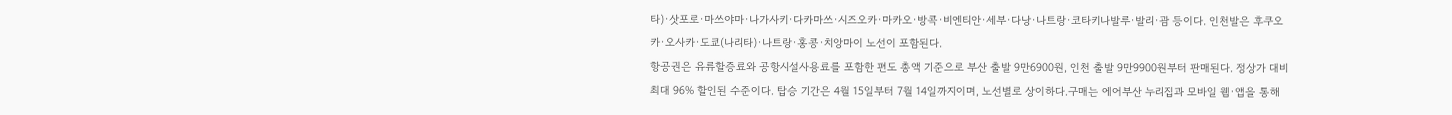타)·삿포로·마쓰야마·나가사키·다카마쓰·시즈오카·마카오·방콕·비엔티안·세부·다낭·나트랑·코타키나발루·발리·괌 등이다. 인천발은 후쿠오카·오사카·도쿄(나리타)·나트랑·홍콩·치앙마이 노선이 포함된다.
항공권은 유류할증료와 공항시설사용료를 포함한 편도 총액 기준으로 부산 출발 9만6900원, 인천 출발 9만9900원부터 판매된다. 정상가 대비 최대 96% 할인된 수준이다. 탑승 기간은 4월 15일부터 7월 14일까지이며, 노선별로 상이하다.구매는 에어부산 누리집과 모바일 웹·앱을 통해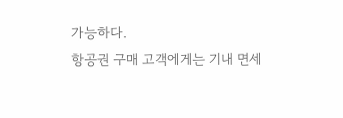가능하다.
항공권 구매 고객에게는 기내 면세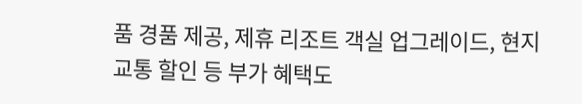품 경품 제공, 제휴 리조트 객실 업그레이드, 현지 교통 할인 등 부가 혜택도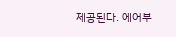제공된다. 에어부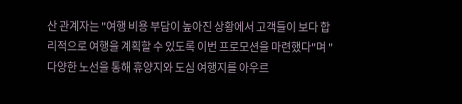산 관계자는 "여행 비용 부담이 높아진 상황에서 고객들이 보다 합리적으로 여행을 계획할 수 있도록 이번 프로모션을 마련했다"며 "다양한 노선을 통해 휴양지와 도심 여행지를 아우르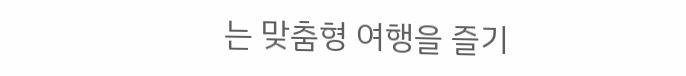는 맞춤형 여행을 즐기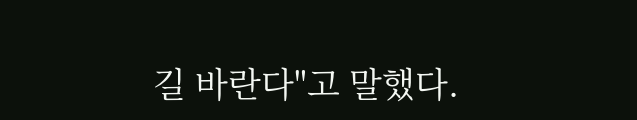길 바란다"고 말했다.